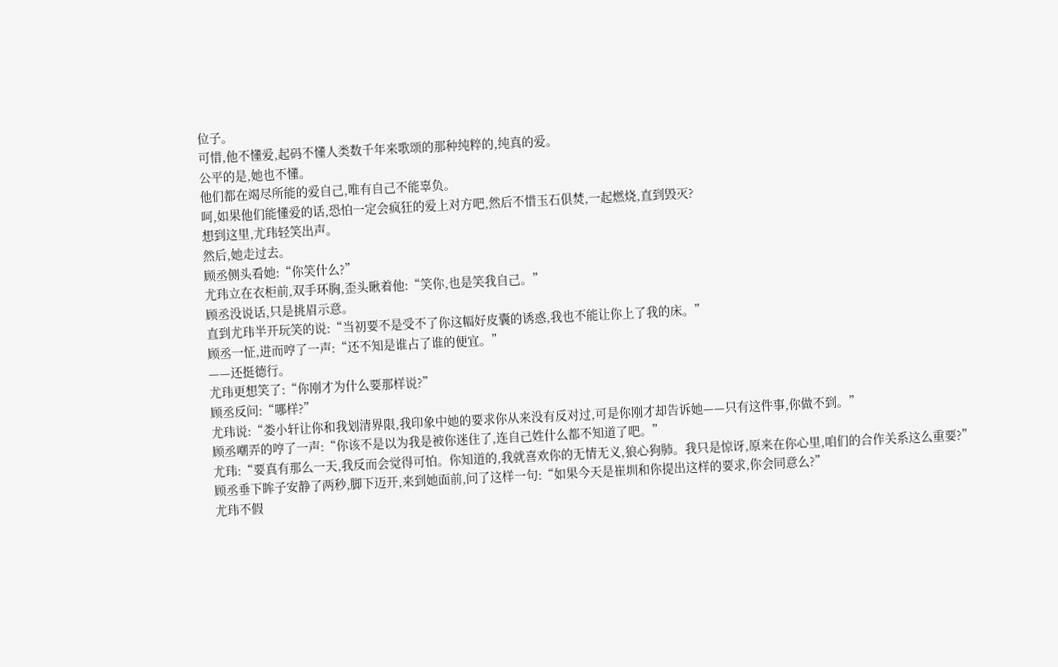位子。
可惜,他不懂爱,起码不懂人类数千年来歌颂的那种纯粹的,纯真的爱。
公平的是,她也不懂。
他们都在竭尽所能的爱自己,唯有自己不能辜负。
呵,如果他们能懂爱的话,恐怕一定会疯狂的爱上对方吧,然后不惜玉石俱焚,一起燃烧,直到毁灭?
想到这里,尤玮轻笑出声。
然后,她走过去。
顾丞侧头看她:“你笑什么?”
尤玮立在衣柜前,双手环胸,歪头瞅着他:“笑你,也是笑我自己。”
顾丞没说话,只是挑眉示意。
直到尤玮半开玩笑的说:“当初要不是受不了你这幅好皮囊的诱惑,我也不能让你上了我的床。”
顾丞一怔,进而哼了一声:“还不知是谁占了谁的便宜。”
——还挺德行。
尤玮更想笑了:“你刚才为什么要那样说?”
顾丞反问:“哪样?”
尤玮说:“娄小轩让你和我划清界限,我印象中她的要求你从来没有反对过,可是你刚才却告诉她——只有这件事,你做不到。”
顾丞嘲弄的哼了一声:“你该不是以为我是被你迷住了,连自己姓什么都不知道了吧。”
尤玮:“要真有那么一天,我反而会觉得可怕。你知道的,我就喜欢你的无情无义,狼心狗肺。我只是惊讶,原来在你心里,咱们的合作关系这么重要?”
顾丞垂下眸子安静了两秒,脚下迈开,来到她面前,问了这样一句:“如果今天是崔圳和你提出这样的要求,你会同意么?”
尤玮不假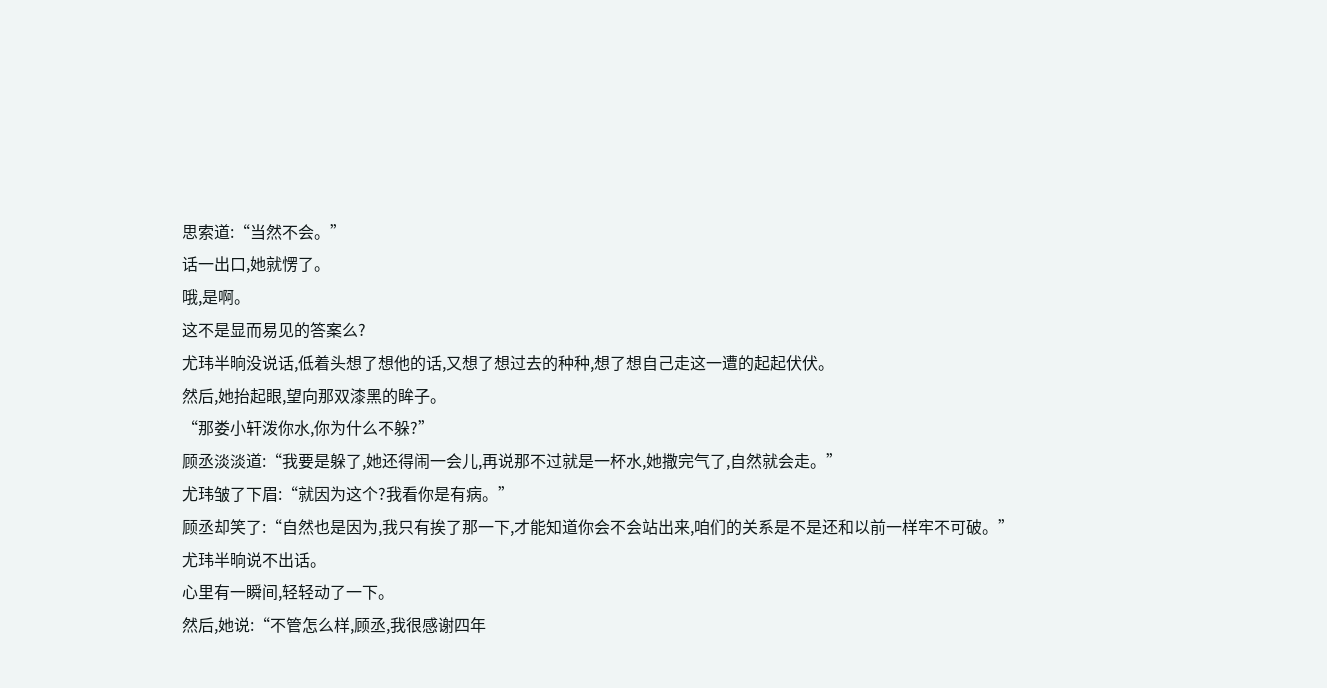思索道:“当然不会。”
话一出口,她就愣了。
哦,是啊。
这不是显而易见的答案么?
尤玮半晌没说话,低着头想了想他的话,又想了想过去的种种,想了想自己走这一遭的起起伏伏。
然后,她抬起眼,望向那双漆黑的眸子。
“那娄小轩泼你水,你为什么不躲?”
顾丞淡淡道:“我要是躲了,她还得闹一会儿,再说那不过就是一杯水,她撒完气了,自然就会走。”
尤玮皱了下眉:“就因为这个?我看你是有病。”
顾丞却笑了:“自然也是因为,我只有挨了那一下,才能知道你会不会站出来,咱们的关系是不是还和以前一样牢不可破。”
尤玮半晌说不出话。
心里有一瞬间,轻轻动了一下。
然后,她说:“不管怎么样,顾丞,我很感谢四年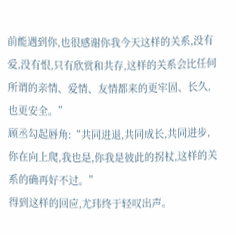前能遇到你,也很感谢你我今天这样的关系,没有爱,没有恨,只有欣赏和共存,这样的关系会比任何所谓的亲情、爱情、友情都来的更牢固、长久,也更安全。”
顾丞勾起唇角:“共同进退,共同成长,共同进步,你在向上爬,我也是,你我是彼此的拐杖,这样的关系的确再好不过。”
得到这样的回应,尤玮终于轻叹出声。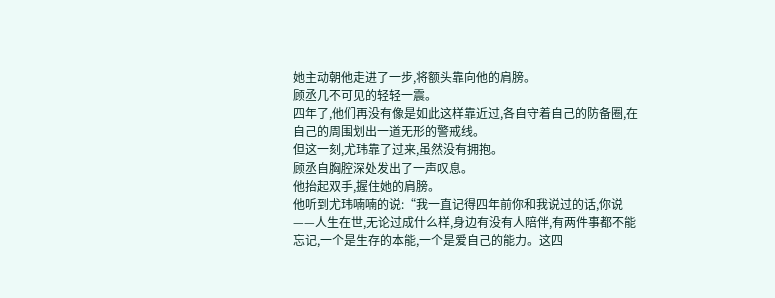她主动朝他走进了一步,将额头靠向他的肩膀。
顾丞几不可见的轻轻一震。
四年了,他们再没有像是如此这样靠近过,各自守着自己的防备圈,在自己的周围划出一道无形的警戒线。
但这一刻,尤玮靠了过来,虽然没有拥抱。
顾丞自胸腔深处发出了一声叹息。
他抬起双手,握住她的肩膀。
他听到尤玮喃喃的说:“我一直记得四年前你和我说过的话,你说——人生在世,无论过成什么样,身边有没有人陪伴,有两件事都不能忘记,一个是生存的本能,一个是爱自己的能力。这四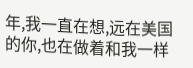年,我一直在想,远在美国的你,也在做着和我一样